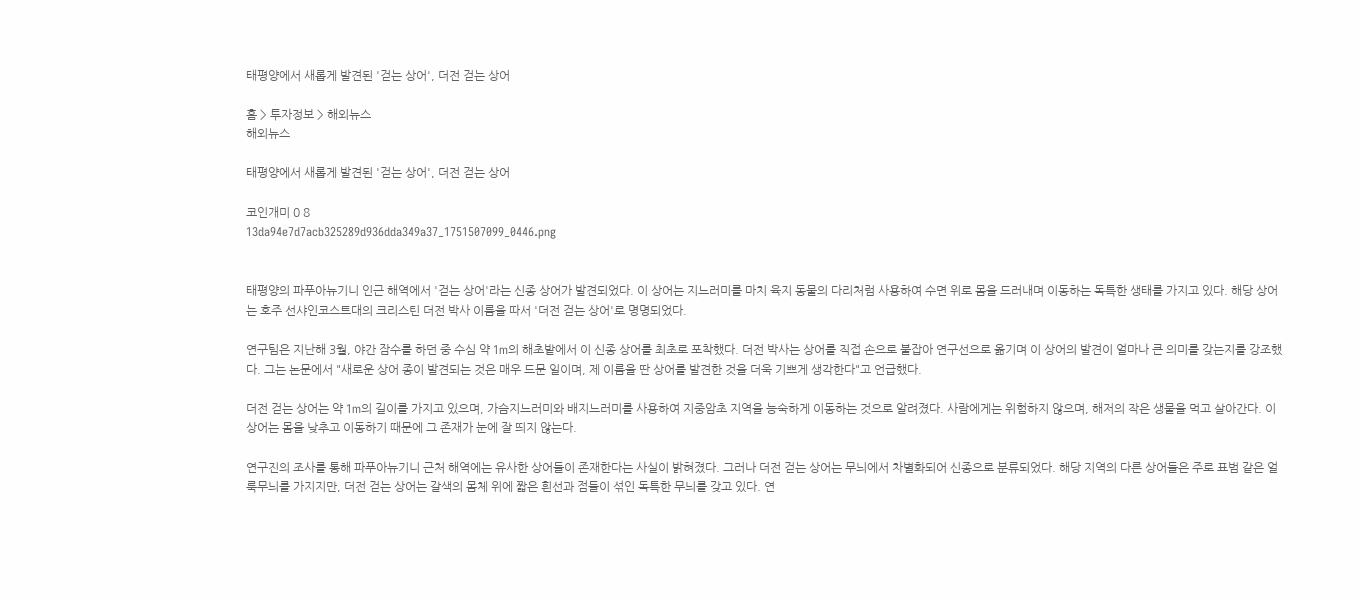태평양에서 새롭게 발견된 '걷는 상어', 더전 걷는 상어

홈 > 투자정보 > 해외뉴스
해외뉴스

태평양에서 새롭게 발견된 '걷는 상어', 더전 걷는 상어

코인개미 0 8
13da94e7d7acb325289d936dda349a37_1751507099_0446.png


태평양의 파푸아뉴기니 인근 해역에서 '걷는 상어'라는 신종 상어가 발견되었다. 이 상어는 지느러미를 마치 육지 동물의 다리처럼 사용하여 수면 위로 몸을 드러내며 이동하는 독특한 생태를 가지고 있다. 해당 상어는 호주 선샤인코스트대의 크리스틴 더전 박사 이름을 따서 '더전 걷는 상어'로 명명되었다.

연구팀은 지난해 3월, 야간 잠수를 하던 중 수심 약 1m의 해초밭에서 이 신종 상어를 최초로 포착했다. 더전 박사는 상어를 직접 손으로 붙잡아 연구선으로 옮기며 이 상어의 발견이 얼마나 큰 의미를 갖는지를 강조했다. 그는 논문에서 "새로운 상어 종이 발견되는 것은 매우 드문 일이며, 제 이름을 딴 상어를 발견한 것을 더욱 기쁘게 생각한다"고 언급했다.

더전 걷는 상어는 약 1m의 길이를 가지고 있으며, 가슴지느러미와 배지느러미를 사용하여 지중암초 지역을 능숙하게 이동하는 것으로 알려졌다. 사람에게는 위험하지 않으며, 해저의 작은 생물을 먹고 살아간다. 이 상어는 몸을 낮추고 이동하기 때문에 그 존재가 눈에 잘 띄지 않는다.

연구진의 조사를 통해 파푸아뉴기니 근처 해역에는 유사한 상어들이 존재한다는 사실이 밝혀졌다. 그러나 더전 걷는 상어는 무늬에서 차별화되어 신종으로 분류되었다. 해당 지역의 다른 상어들은 주로 표범 같은 얼룩무늬를 가지지만, 더전 걷는 상어는 갈색의 몸체 위에 짧은 흰선과 점들이 섞인 독특한 무늬를 갖고 있다. 연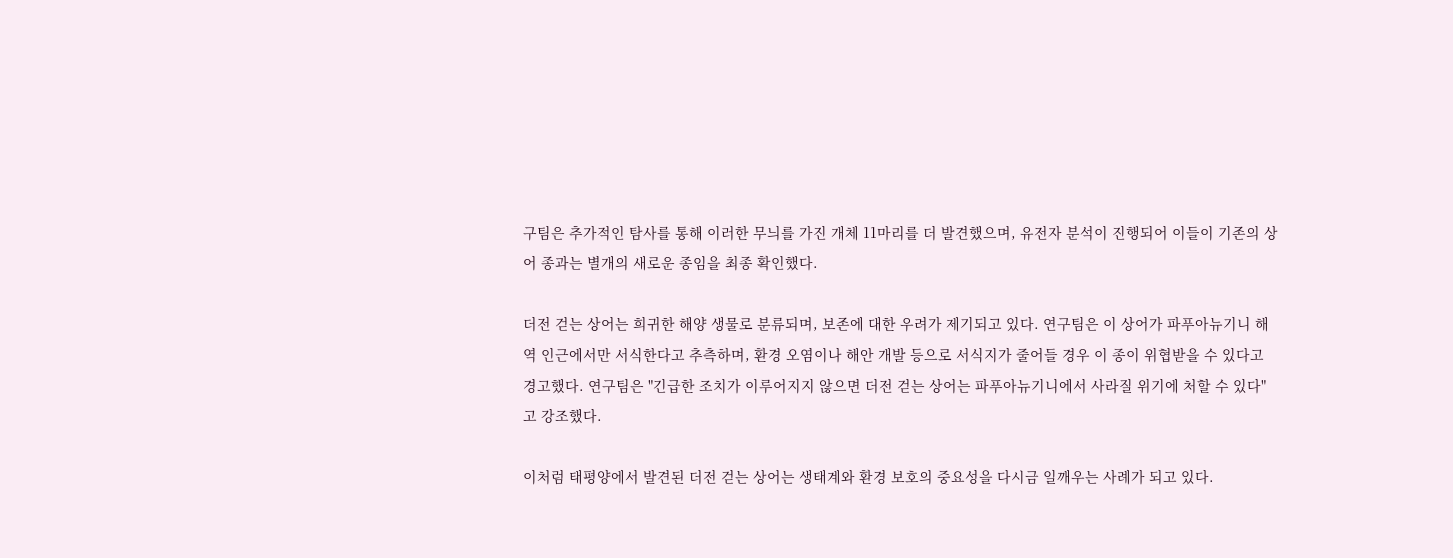구팀은 추가적인 탐사를 통해 이러한 무늬를 가진 개체 11마리를 더 발견했으며, 유전자 분석이 진행되어 이들이 기존의 상어 종과는 별개의 새로운 종임을 최종 확인했다.

더전 걷는 상어는 희귀한 해양 생물로 분류되며, 보존에 대한 우려가 제기되고 있다. 연구팀은 이 상어가 파푸아뉴기니 해역 인근에서만 서식한다고 추측하며, 환경 오염이나 해안 개발 등으로 서식지가 줄어들 경우 이 종이 위협받을 수 있다고 경고했다. 연구팀은 "긴급한 조치가 이루어지지 않으면 더전 걷는 상어는 파푸아뉴기니에서 사라질 위기에 처할 수 있다"고 강조했다.

이처럼 태평양에서 발견된 더전 걷는 상어는 생태계와 환경 보호의 중요성을 다시금 일깨우는 사례가 되고 있다.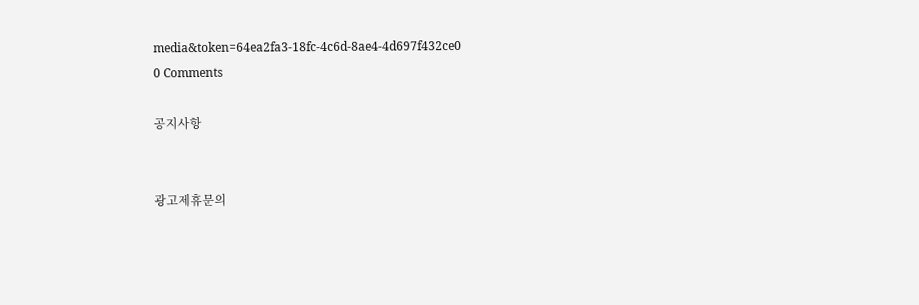media&token=64ea2fa3-18fc-4c6d-8ae4-4d697f432ce0
0 Comments

공지사항


광고제휴문의